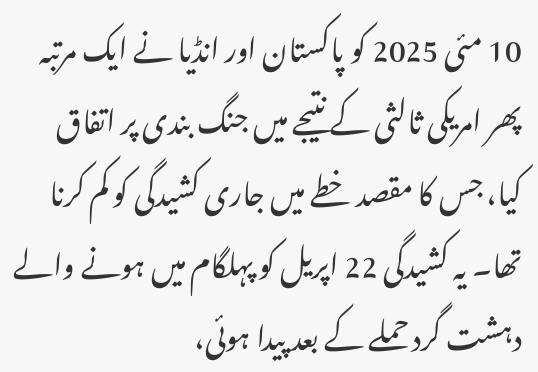10 مئی 2025 کو پاکستان اور انڈیا نے ایک مرتبہ پھر امریکی ثالثی کے نتیجے میں جنگ بندی پر اتفاق کیا، جس کا مقصد خطے میں جاری کشیدگی کو کم کرنا تھا۔ یہ کشیدگی 22 اپریل کو پہلگام میں ہونے والے دہشت گرد حملے کے بعد پیدا ہوئی،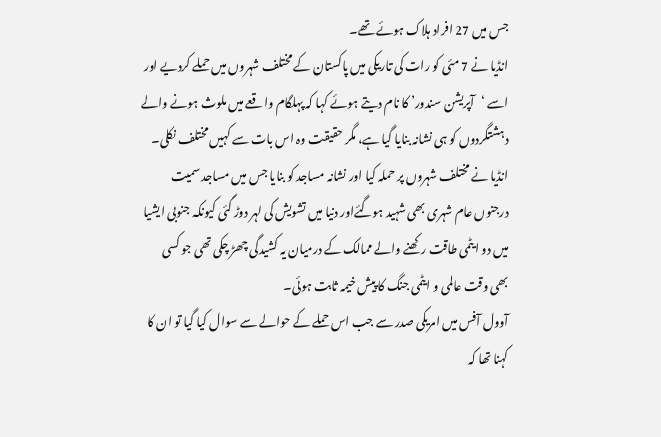جس میں 27 افراد ہلاک ہوئے تھے۔
انڈیا نے 7 مئی کو رات کی تاریکی میں پاکستان کے مختلف شہروں میں حملے کردیے اور اسے ‘آپریشن سندور’ کا نام دیتے ہوئے کہا کہ پہلگام واقعے میں ملوث ہونے والے دہشتگردوں کو ہی نشانہ بنایا گیا ہے، مگر حقیقت وہ اس بات سے کہیں مختلف نکلی۔
انڈیا نے مختلف شہروں پر حملہ کیا اور نشانہ مساجد کو بنایا جس میں مساجد سمیت درجنوں عام شہری بھی شہید ہوگئےاور دنیا میں تشویش کی لہر دوڑ گئی کیونکہ جنوبی ایشیا میں دو ایٹمی طاقت رکھنے والے ممالک کے درمیان یہ کشیدگی چھڑ چکی تھی جو کسی بھی وقت عالمی و ایٹمی جنگ کا پیش خیمہ ثابت ہوئی۔
آوول آفس میں امریکی صدر سے جب اس حملے کے حوالے سے سوال کیا گیا تو ان کا کہنا تھا کہ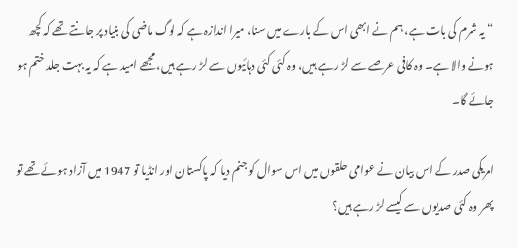“یہ شرم کی بات ہے، ہم نے ابھی اس کے بارے میں سنا، میرا اندازہ ہے کہ لوگ ماضی کی بنیاد پر جانتے تھے کہ کچھ ہونے والا ہے۔ وہ کافی عرصے سے لڑ رہے ہیں، وہ کئی کئی دہائیوں سے لڑ رہے ہیں، مجھے امید ہے کہ یہ بہت جلد ختم ہو جائے گا۔

امریکی صدر کے اس بیان نے عوامی حلقوں میں اس سوال کو جنم دیا کہ پاکستان اور انڈیا تو 1947 میں آزاد ہوئے تھے تو پھر وہ کئی صدیوں سے کیسے لڑ رہے ہیں؟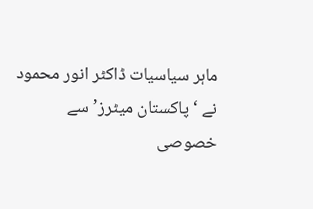ماہر سیاسیات ڈاکٹر انور محمود نے ‘پاکستان میٹرز’ سے خصوصی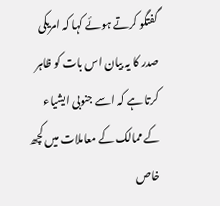گفتگو کرتے ہوئے کہا کہ امریکی صدر کا یہ بیان اس بات کو ظاہر کرتا ہے کہ اسے جنوبی ایشیاء کے ممالک کے معاملات میں کچھ خاص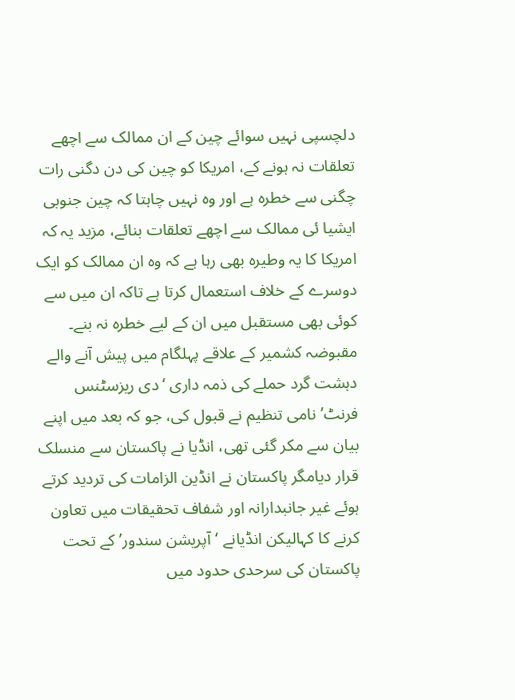دلچسپی نہیں سوائے چین کے ان ممالک سے اچھے تعلقات نہ ہونے کے، امریکا کو چین کی دن دگنی رات چگنی سے خطرہ ہے اور وہ نہیں چاہتا کہ چین جنوبی ایشیا ئی ممالک سے اچھے تعلقات بنائے، مزید یہ کہ امریکا کا یہ وطیرہ بھی رہا ہے کہ وہ ان ممالک کو ایک دوسرے کے خلاف استعمال کرتا ہے تاکہ ان میں سے کوئی بھی مستقبل میں ان کے لیے خطرہ نہ بنے۔
مقبوضہ کشمیر کے علاقے پہلگام میں پیش آنے والے دہشت گرد حملے کی ذمہ داری ‘دی ریزسٹنس فرنٹ’ نامی تنظیم نے قبول کی، جو کہ بعد میں اپنے بیان سے مکر گئی تھی، انڈیا نے پاکستان سے منسلک قرار دیامگر پاکستان نے انڈین الزامات کی تردید کرتے ہوئے غیر جانبدارانہ اور شفاف تحقیقات میں تعاون کرنے کا کہالیکن انڈیانے ‘آپریشن سندور’ کے تحت پاکستان کی سرحدی حدود میں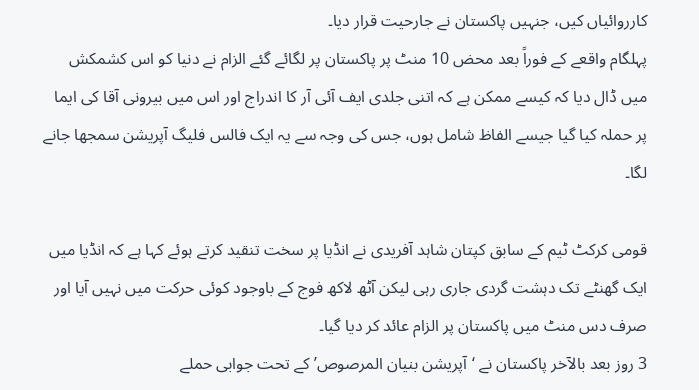کارروائیاں کیں، جنہیں پاکستان نے جارحیت قرار دیا۔
پہلگام واقعے کے فوراً بعد محض 10 منٹ پر پاکستان پر لگائے گئے الزام نے دنیا کو اس کشمکش میں ڈال دیا کہ کیسے ممکن ہے کہ اتنی جلدی ایف آئی آر کا اندراج اور اس میں بیرونی آقا کی ایما پر حملہ کیا گیا جیسے الفاظ شامل ہوں، جس کی وجہ سے یہ ایک فالس فلیگ آپریشن سمجھا جانے لگا۔

قومی کرکٹ ٹیم کے سابق کپتان شاہد آفریدی نے انڈیا پر سخت تنقید کرتے ہوئے کہا ہے کہ انڈیا میں ایک گھنٹے تک دہشت گردی جاری رہی لیکن آٹھ لاکھ فوج کے باوجود کوئی حرکت میں نہیں آیا اور صرف دس منٹ میں پاکستان پر الزام عائد کر دیا گیا۔
3 روز بعد بالآخر پاکستان نے ‘آپریشن بنیان المرصوص’ کے تحت جوابی حملے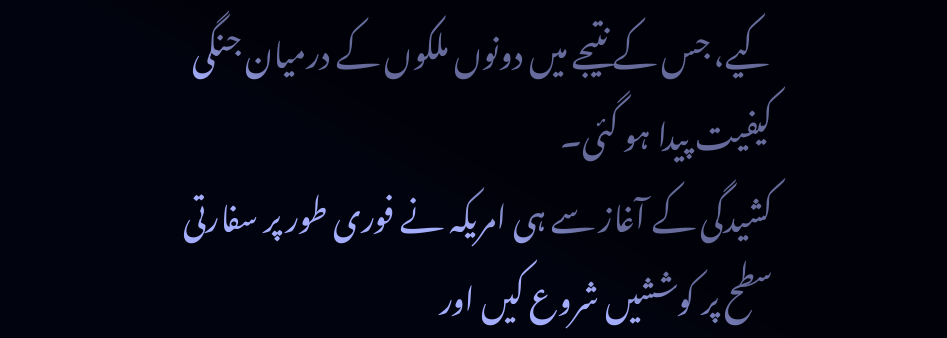کیے، جس کے نتیجے میں دونوں ملکوں کے درمیان جنگی کیفیت پیدا ہو گئی۔
کشیدگی کے آغاز سے ہی امریکہ نے فوری طور پر سفارتی سطح پر کوششیں شروع کیں اور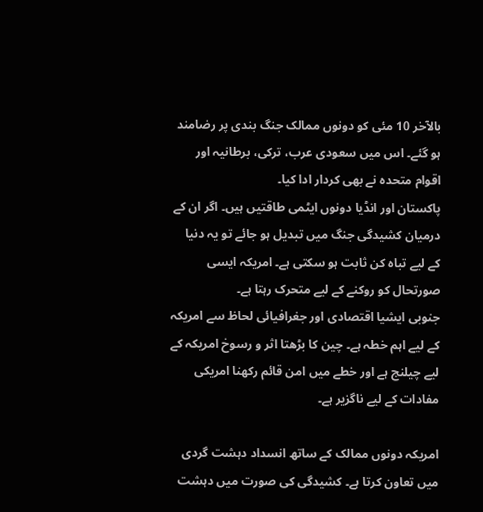بالآخر 10 مئی کو دونوں ممالک جنگ بندی پر رضامند ہو گئے۔ اس میں سعودی عرب، ترکی، برطانیہ اور اقوام متحدہ نے بھی کردار ادا کیا۔
پاکستان اور انڈیا دونوں ایٹمی طاقتیں ہیں۔ اگر ان کے درمیان کشیدگی جنگ میں تبدیل ہو جائے تو یہ دنیا کے لیے تباہ کن ثابت ہو سکتی ہے۔ امریکہ ایسی صورتحال کو روکنے کے لیے متحرک رہتا ہے۔
جنوبی ایشیا اقتصادی اور جغرافیائی لحاظ سے امریکہ کے لیے اہم خطہ ہے۔ چین کا بڑھتا اثر و رسوخ امریکہ کے لیے چیلنج ہے اور خطے میں امن قائم رکھنا امریکی مفادات کے لیے ناگزیر ہے۔

امریکہ دونوں ممالک کے ساتھ انسداد دہشت گردی میں تعاون کرتا ہے۔ کشیدگی کی صورت میں دہشت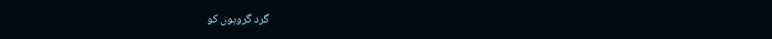گرد گروہوں کو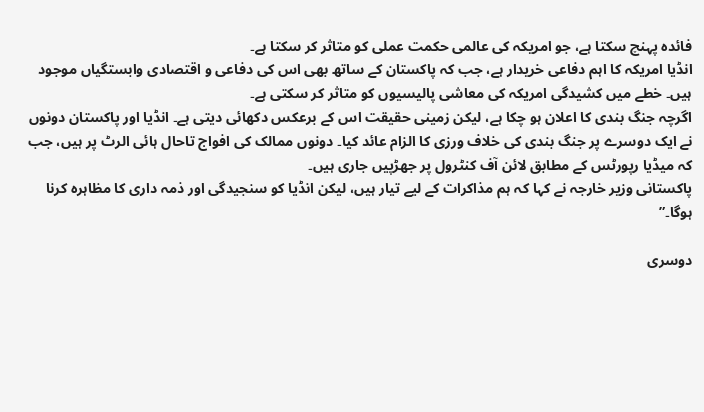فائدہ پہنچ سکتا ہے، جو امریکہ کی عالمی حکمت عملی کو متاثر کر سکتا ہے۔
انڈیا امریکہ کا اہم دفاعی خریدار ہے، جب کہ پاکستان کے ساتھ بھی اس کی دفاعی و اقتصادی وابستگیاں موجود ہیں۔ خطے میں کشیدگی امریکہ کی معاشی پالیسیوں کو متاثر کر سکتی ہے۔
اگرچہ جنگ بندی کا اعلان ہو چکا ہے، لیکن زمینی حقیقت اس کے برعکس دکھائی دیتی ہے۔ انڈیا اور پاکستان دونوں نے ایک دوسرے پر جنگ بندی کی خلاف ورزی کا الزام عائد کیا۔ دونوں ممالک کی افواج تاحال ہائی الرٹ پر ہیں، جب کہ میڈیا رپورٹس کے مطابق لائن آف کنٹرول پر جھڑپیں جاری ہیں۔
پاکستانی وزیر خارجہ نے کہا کہ ہم مذاکرات کے لیے تیار ہیں، لیکن انڈیا کو سنجیدگی اور ذمہ داری کا مظاہرہ کرنا ہوگا۔”

دوسری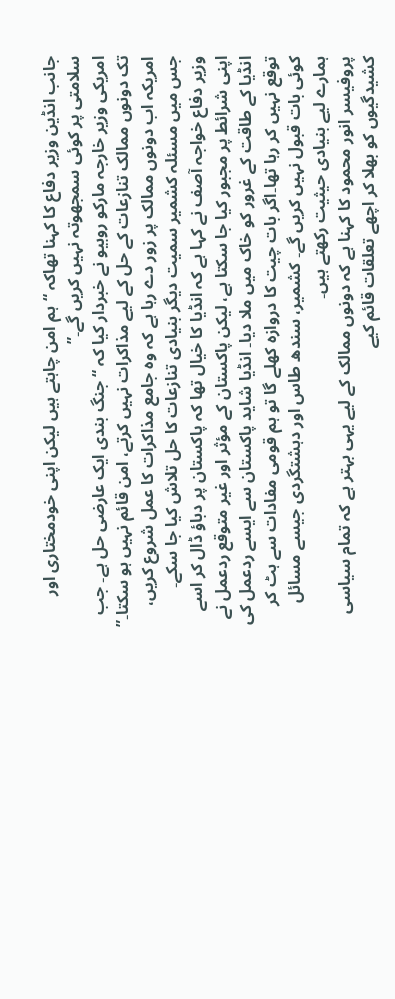جانب انڈین وزیر دفاع کا کہنا تھاکہ “ہم امن چاہتے ہیں لیکن اپنی خودمختاری اور سلامتی پر کوئی سمجھوتہ نہیں کریں گے۔”
امریکی وزیر خارجہ مارکو روبیو نے خبردار کیا کہ “جنگ بندی ایک عارضی حل ہے۔ جب تک دونوں ممالک تنازعات کے حل کے لیے مذاکرات نہیں کرتے، امن قائم نہیں ہو سکتا۔”
امریکہ اب دونوں ممالک پر زور دے رہا ہے کہ وہ جامع مذاکرات کا عمل شروع کریں، جس میں مسئلہ کشمیر سمیت دیگر بنیادی تنازعات کا حل تلاش کیا جا سکے۔
وزیر دفاع خواجہ آصف نے کہا ہے کہ انڈیا کا خیال تھا کہ پاکستان پر دباؤ ڈال کر اسے اپنی شرائط پر مجبور کیا جا سکتا ہے، لیکن پاکستان کے مؤثر اور غیر متوقع ردعمل نے انڈیا کے طاقت کے غرور کو خاک میں ملا دیا۔ انڈیا شاید پاکستان سے ایسے ردعمل کی توقع نہیں کر رہا تھا۔اگر بات چیت کا دروازہ کھلے گا تو ہم قومی مفادات سے ہٹ کر کوئی بات قبول نہیں کریں گے۔ کشمیر، سندھ طاس اور دہشتگردی جیسے مسائل ہمارے لیے بنیادی حیثیت رکھتے ہیں۔
پروفیسر انور محمود کا کہنا ہے کہ دونوں ممالک کے لیے یہی بہتر ہے کہ تمام سیاسی کشیدگیوں کو بھلا کر اچھے تعلقات قائم کیے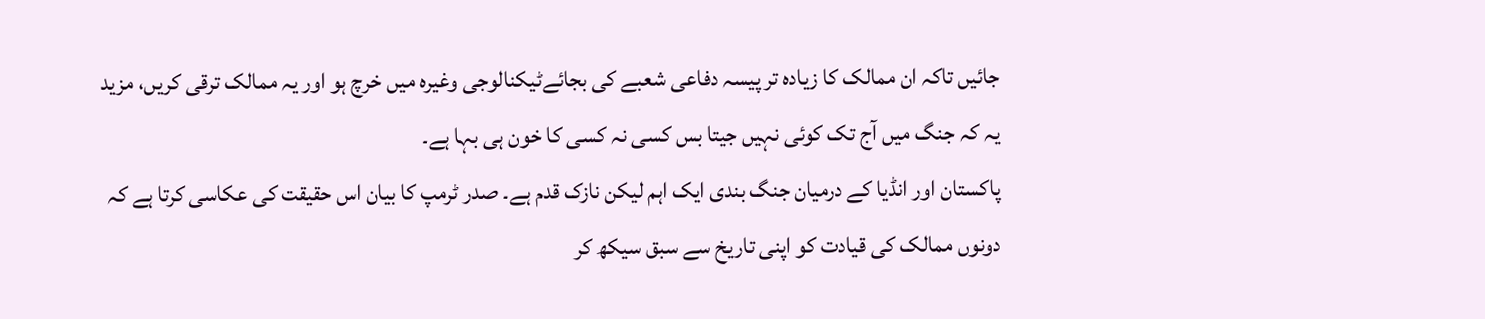جائیں تاکہ ان ممالک کا زیادہ تر پیسہ دفاعی شعبے کی بجائےٹیکنالوجی وغیرہ میں خرچ ہو اور یہ ممالک ترقی کریں، مزید یہ کہ جنگ میں آج تک کوئی نہیں جیتا بس کسی نہ کسی کا خون ہی بہا ہے۔
پاکستان اور انڈیا کے درمیان جنگ بندی ایک اہم لیکن نازک قدم ہے۔ صدر ٹرمپ کا بیان اس حقیقت کی عکاسی کرتا ہے کہ دونوں ممالک کی قیادت کو اپنی تاریخ سے سبق سیکھ کر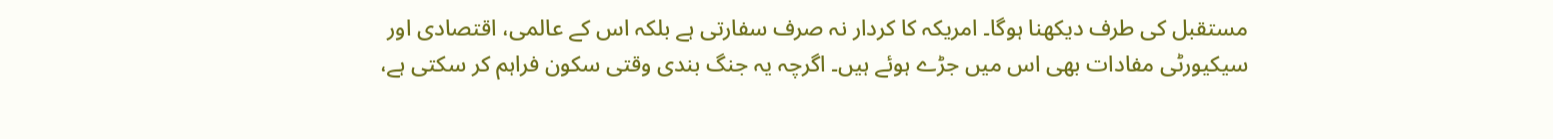مستقبل کی طرف دیکھنا ہوگا۔ امریکہ کا کردار نہ صرف سفارتی ہے بلکہ اس کے عالمی، اقتصادی اور سیکیورٹی مفادات بھی اس میں جڑے ہوئے ہیں۔ اگرچہ یہ جنگ بندی وقتی سکون فراہم کر سکتی ہے،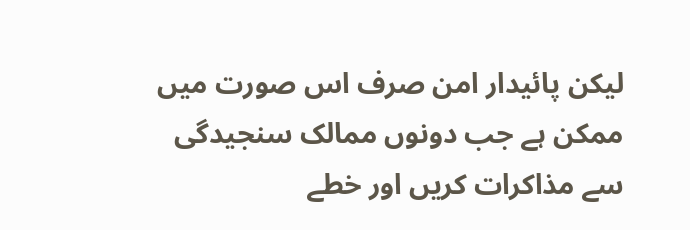لیکن پائیدار امن صرف اس صورت میں ممکن ہے جب دونوں ممالک سنجیدگی سے مذاکرات کریں اور خطے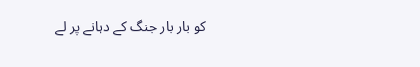کو بار بار جنگ کے دہانے پر لے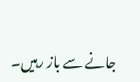جانے سے باز رہیں۔